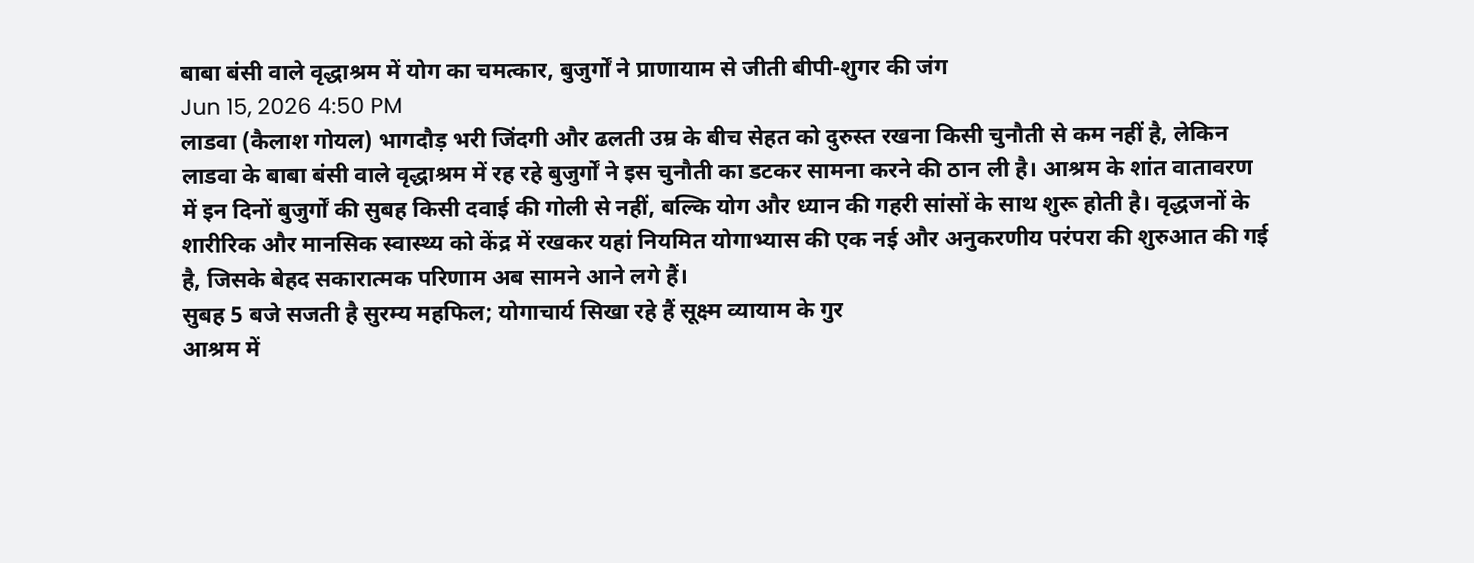बाबा बंसी वाले वृद्धाश्रम में योग का चमत्कार, बुजुर्गों ने प्राणायाम से जीती बीपी-शुगर की जंग
Jun 15, 2026 4:50 PM
लाडवा (कैलाश गोयल) भागदौड़ भरी जिंदगी और ढलती उम्र के बीच सेहत को दुरुस्त रखना किसी चुनौती से कम नहीं है, लेकिन लाडवा के बाबा बंसी वाले वृद्धाश्रम में रह रहे बुजुर्गों ने इस चुनौती का डटकर सामना करने की ठान ली है। आश्रम के शांत वातावरण में इन दिनों बुजुर्गों की सुबह किसी दवाई की गोली से नहीं, बल्कि योग और ध्यान की गहरी सांसों के साथ शुरू होती है। वृद्धजनों के शारीरिक और मानसिक स्वास्थ्य को केंद्र में रखकर यहां नियमित योगाभ्यास की एक नई और अनुकरणीय परंपरा की शुरुआत की गई है, जिसके बेहद सकारात्मक परिणाम अब सामने आने लगे हैं।
सुबह 5 बजे सजती है सुरम्य महफिल; योगाचार्य सिखा रहे हैं सूक्ष्म व्यायाम के गुर
आश्रम में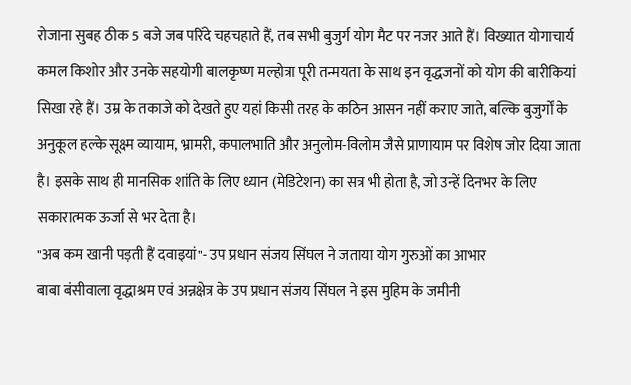रोजाना सुबह ठीक 5 बजे जब परिंदे चहचहाते हैं, तब सभी बुजुर्ग योग मैट पर नजर आते हैं। विख्यात योगाचार्य कमल किशोर और उनके सहयोगी बालकृष्ण मल्होत्रा पूरी तन्मयता के साथ इन वृद्धजनों को योग की बारीकियां सिखा रहे हैं। उम्र के तकाजे को देखते हुए यहां किसी तरह के कठिन आसन नहीं कराए जाते, बल्कि बुजुर्गों के अनुकूल हल्के सूक्ष्म व्यायाम, भ्रामरी, कपालभाति और अनुलोम-विलोम जैसे प्राणायाम पर विशेष जोर दिया जाता है। इसके साथ ही मानसिक शांति के लिए ध्यान (मेडिटेशन) का सत्र भी होता है, जो उन्हें दिनभर के लिए सकारात्मक ऊर्जा से भर देता है।
"अब कम खानी पड़ती हैं दवाइयां"- उप प्रधान संजय सिंघल ने जताया योग गुरुओं का आभार
बाबा बंसीवाला वृद्धाश्रम एवं अन्नक्षेत्र के उप प्रधान संजय सिंघल ने इस मुहिम के जमीनी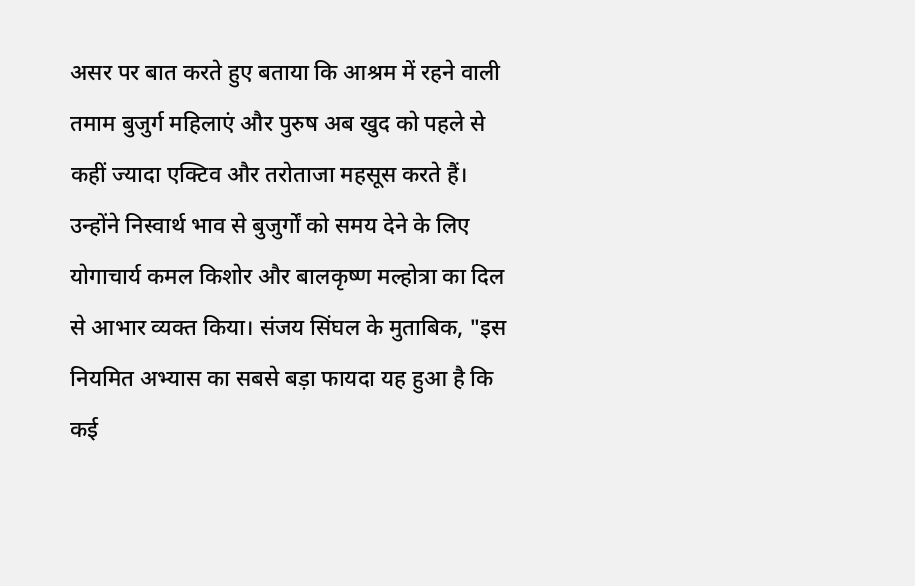असर पर बात करते हुए बताया कि आश्रम में रहने वाली तमाम बुजुर्ग महिलाएं और पुरुष अब खुद को पहले से कहीं ज्यादा एक्टिव और तरोताजा महसूस करते हैं। उन्होंने निस्वार्थ भाव से बुजुर्गों को समय देने के लिए योगाचार्य कमल किशोर और बालकृष्ण मल्होत्रा का दिल से आभार व्यक्त किया। संजय सिंघल के मुताबिक, "इस नियमित अभ्यास का सबसे बड़ा फायदा यह हुआ है कि कई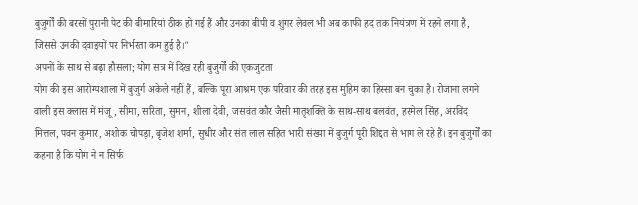बुजुर्गों की बरसों पुरानी पेट की बीमारियां ठीक हो गई हैं और उनका बीपी व शुगर लेवल भी अब काफी हद तक नियंत्रण में रहने लगा है, जिससे उनकी दवाइयों पर निर्भरता कम हुई है।"
अपनों के साथ से बढ़ा हौसला; योग सत्र में दिख रही बुजुर्गों की एकजुटता
योग की इस आरोग्यशाला में बुजुर्ग अकेले नहीं हैं, बल्कि पूरा आश्रम एक परिवार की तरह इस मुहिम का हिस्सा बन चुका है। रोजाना लगने वाली इस क्लास में मंजू, सीमा, सरिता, सुमन, शीला देवी, जसवंत कौर जैसी मातृशक्ति के साथ-साथ बलवंत, हरमेल सिंह, अरविंद मित्तल, पवन कुमार, अशोक चोपड़ा, बृजेश शर्मा, सुधीर और संत लाल सहित भारी संख्या में बुजुर्ग पूरी शिद्दत से भाग ले रहे हैं। इन बुजुर्गों का कहना है कि योग ने न सिर्फ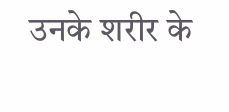उनके शरीर के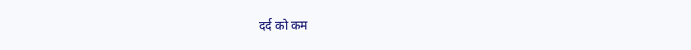दर्द को कम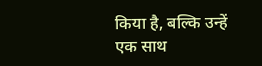किया है, बल्कि उन्हें एक साथ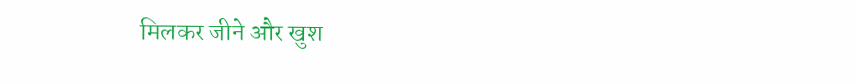मिलकर जीने और खुश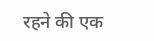रहने की एक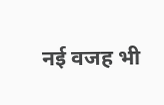नई वजह भी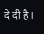दे दी है।